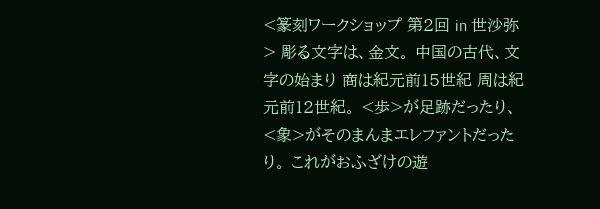<篆刻ワークショップ 第2回 in 世沙弥> 彫る文字は、金文。 中国の古代、文字の始まり 商は紀元前15世紀 周は紀元前12世紀。 <歩>が足跡だったり、 <象>がそのまんまエレファントだったり。 これがおふざけの遊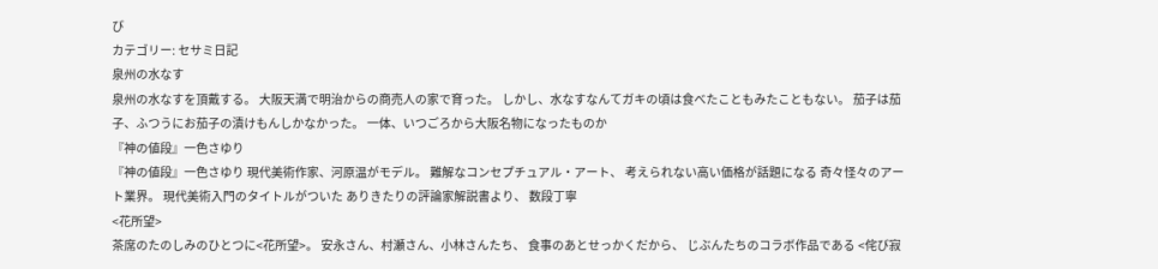び
カテゴリー: セサミ日記
泉州の水なす
泉州の水なすを頂戴する。 大阪天満で明治からの商売人の家で育った。 しかし、水なすなんてガキの頃は食べたこともみたこともない。 茄子は茄子、ふつうにお茄子の漬けもんしかなかった。 一体、いつごろから大阪名物になったものか
『神の値段』一色さゆり
『神の値段』一色さゆり 現代美術作家、河原温がモデル。 難解なコンセプチュアル・アート、 考えられない高い価格が話題になる 奇々怪々のアート業界。 現代美術入門のタイトルがついた ありきたりの評論家解説書より、 数段丁寧
<花所望>
茶席のたのしみのひとつに<花所望>。 安永さん、村瀬さん、小林さんたち、 食事のあとせっかくだから、 じぶんたちのコラボ作品である <侘び寂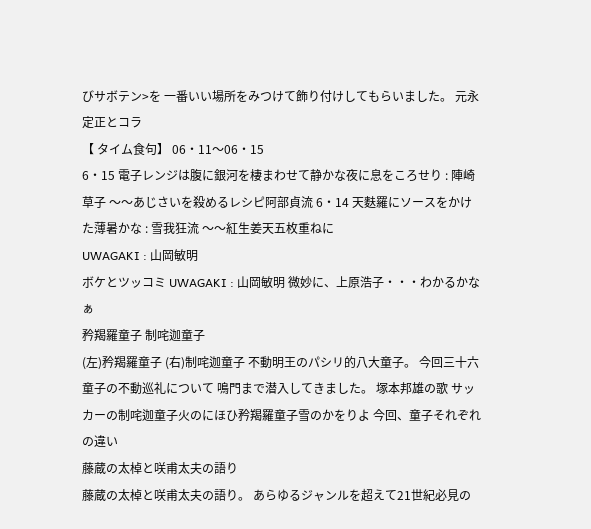びサボテン>を 一番いい場所をみつけて飾り付けしてもらいました。 元永定正とコラ
【 タイム食句】 06・11〜06・15
6・15 電子レンジは腹に銀河を棲まわせて静かな夜に息をころせり : 陣崎草子 〜〜あじさいを殺めるレシピ阿部貞流 6・14 天麩羅にソースをかけた薄暑かな : 雪我狂流 〜〜紅生姜天五枚重ねに
UWAGAKI : 山岡敏明
ボケとツッコミ UWAGAKI : 山岡敏明 微妙に、上原浩子・・・わかるかなぁ
矜羯羅童子 制咤迦童子
(左)矜羯羅童子 (右)制咤迦童子 不動明王のパシリ的八大童子。 今回三十六童子の不動巡礼について 鳴門まで潜入してきました。 塚本邦雄の歌 サッカーの制咤迦童子火のにほひ矜羯羅童子雪のかをりよ 今回、童子それぞれの違い
藤蔵の太棹と咲甫太夫の語り
藤蔵の太棹と咲甫太夫の語り。 あらゆるジャンルを超えて21世紀必見の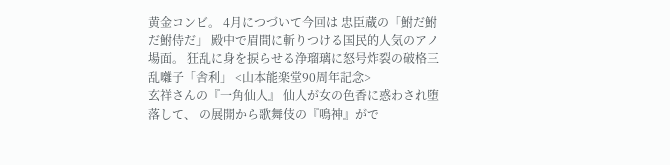黄金コンビ。 4月につづいて今回は 忠臣蔵の「鮒だ鮒だ鮒侍だ」 殿中で眉間に斬りつける国民的人気のアノ場面。 狂乱に身を捩らせる浄瑠璃に怒号炸裂の破格三
乱囃子「舎利」 <山本能楽堂90周年記念>
玄祥さんの『一角仙人』 仙人が女の色香に惑わされ堕落して、 の展開から歌舞伎の『鳴神』がで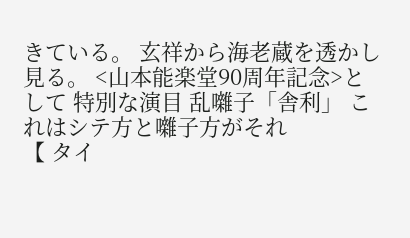きている。 玄祥から海老蔵を透かし見る。 <山本能楽堂90周年記念>として 特別な演目 乱囃子「舎利」 これはシテ方と囃子方がそれ
【 タイ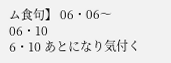ム食句】 06・06〜06・10
6・10 あとになり気付く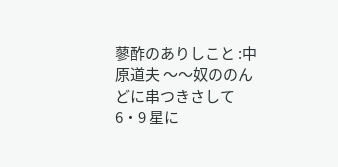蓼酢のありしこと :中原道夫 〜〜奴ののんどに串つきさして 6・9 星に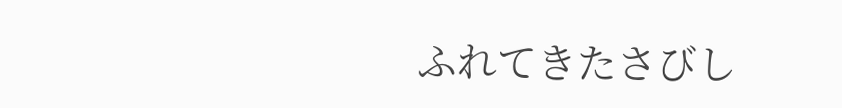ふれてきたさびし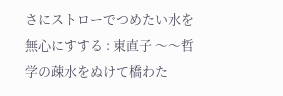さにストローでつめたい水を無心にすする : 東直子 〜〜哲学の疎水をぬけて橋わた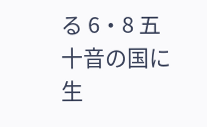る 6・8 五十音の国に生